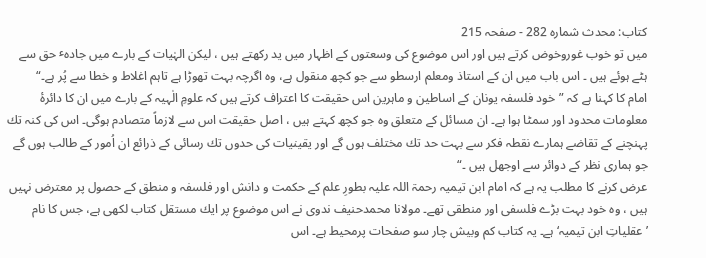کتاب: محدث شماره 282 - صفحہ 215
ميں تو خوب غوروخوض كرتے ہيں اور اس موضوع كى وسعتوں كے اظہار ميں يد ركهتے ہيں ، ليكن الہٰيات كے بارے ميں جادہٴ حق سے ہٹے ہوئے ہيں ۔ اس باب ميں ان كے استاذ ومعلم ارسطو سے جو كچھ منقول ہے، وہ اگرچہ بہت تهوڑا ہے تاہم اغلاط و خطا سے پُر ہے۔“
امام كا كہنا ہے كہ ”خود فلسفہ يونان كے اساطين و ماہرين اس حقيقت كا اعتراف كرتے ہيں كہ علومِ الٰہيہ كے بارے ميں ان كا دائرۂ معلومات محدود اور سمٹا ہوا ہے۔ ان مسائل كے متعلق وہ جو كچھ كہتے ہيں ، اصل حقيقت اس سے لازماً متصادم ہوگى۔ اس كى كنہ تك پہنچنے كے تقاضے ہمارے نقطہ فكر سے بہت حد تك مختلف ہوں گے اور يقينيات كى حدوں تك رسائى كے ذرائع ان اُمور كے طالب ہوں گے جو ہمارى نظر كے دوائر سے اوجهل ہيں ۔“
عرض كرنے كا مطلب يہ ہے كہ امام ابن تيميہ رحمۃ اللہ علیہ بطورِ علم كے حكمت و دانش اور فلسفہ و منطق كے حصول پر معترض نہيں ہيں ، وہ خود بہت بڑے فلسفى اور منطقى تهے۔ مولانا محمدحنيف ندوى نے اس موضوع پر ايك مستقل كتاب لكهى ہے، جس كا نام ’عقلياتِ ابن تيميہ‘ ہے۔ يہ كتاب كم وبيش چار سو صفحات پرمحيط ہے۔ اس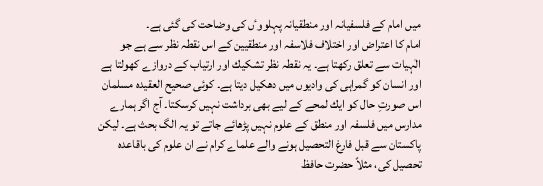ميں امام كے فلسفيانہ اور منطقيانہ پہلووٴں كى وضاحت كى گئى ہے۔
امام كا اعتراض اور اختلاف فلاسفہ اور منطقيين كے اس نقطہ نظر سے ہے جو الٰہيات سے تعلق ركهتا ہے۔ يہ نقطہ نظر تشكيك اور ارتياب كے دروازے كهولتا ہے اور انسان كو گمراہى كى واديوں ميں دهكيل ديتا ہے۔ كوئى صحيح العقيدہ مسلمان اس صورتِ حال كو ايك لمحے كے ليے بهى برداشت نہيں كرسكتا۔ آج اگر ہمارے مدارس ميں فلسفہ اور منطق كے علوم نہيں پڑهائے جاتے تو يہ الگ بحث ہے۔ ليكن پاكستان سے قبل فارغ التحصيل ہونے والے علماے كرام نے ان علوم كى باقاعدہ تحصيل كى، مثلاً حضرت حافظ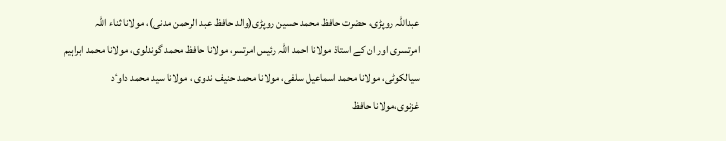عبداللہ روپڑى، حضرت حافظ محمد حسين روپڑى(والد حافظ عبد الرحمن مدنى)، مولانا ثناء اللہ امرتسرى اور ان كے استاذ مولانا احمد اللہ رئيس امرتسر، مولانا حافظ محمد گوندلوى، مولانا محمد ابراہيم سيالكوٹى، مولانا محمد اسماعيل سلفى، مولانا محمد حنيف ندوى ، مولانا سيد محمد داوٴد غزنوى،مولانا حافظ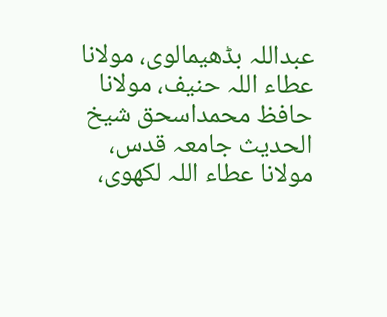عبداللہ بڈهيمالوى، مولانا عطاء اللہ حنيف، مولانا حافظ محمداسحق شيخ الحديث جامعہ قدس، مولانا عطاء اللہ لكهوى،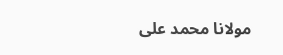مولانا محمد على